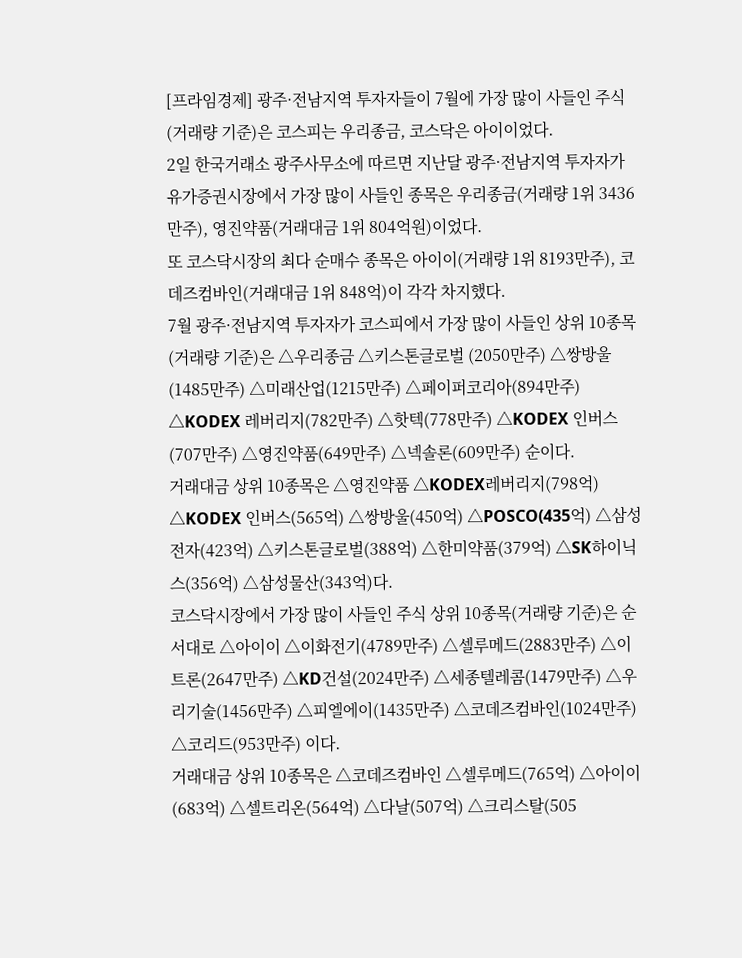[프라임경제] 광주·전남지역 투자자들이 7월에 가장 많이 사들인 주식(거래량 기준)은 코스피는 우리종금, 코스닥은 아이이었다.
2일 한국거래소 광주사무소에 따르면 지난달 광주·전남지역 투자자가 유가증권시장에서 가장 많이 사들인 종목은 우리종금(거래량 1위 3436만주), 영진약품(거래대금 1위 804억원)이었다.
또 코스닥시장의 최다 순매수 종목은 아이이(거래량 1위 8193만주), 코데즈컴바인(거래대금 1위 848억)이 각각 차지했다.
7월 광주·전남지역 투자자가 코스피에서 가장 많이 사들인 상위 10종목(거래량 기준)은 △우리종금 △키스톤글로벌 (2050만주) △쌍방울(1485만주) △미래산업(1215만주) △페이퍼코리아(894만주) △KODEX 레버리지(782만주) △핫텍(778만주) △KODEX 인버스(707만주) △영진약품(649만주) △넥솔론(609만주) 순이다.
거래대금 상위 10종목은 △영진약품 △KODEX레버리지(798억) △KODEX 인버스(565억) △쌍방울(450억) △POSCO(435억) △삼성전자(423억) △키스톤글로벌(388억) △한미약품(379억) △SK하이닉스(356억) △삼성물산(343억)다.
코스닥시장에서 가장 많이 사들인 주식 상위 10종목(거래량 기준)은 순서대로 △아이이 △이화전기(4789만주) △셀루메드(2883만주) △이트론(2647만주) △KD건설(2024만주) △세종텔레콤(1479만주) △우리기술(1456만주) △피엘에이(1435만주) △코데즈컴바인(1024만주) △코리드(953만주) 이다.
거래대금 상위 10종목은 △코데즈컴바인 △셀루메드(765억) △아이이(683억) △셀트리온(564억) △다날(507억) △크리스탈(505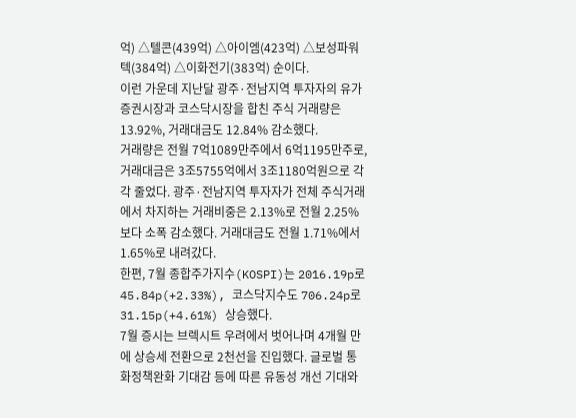억) △텔콘(439억) △아이엠(423억) △보성파워텍(384억) △이화전기(383억) 순이다.
이런 가운데 지난달 광주·전남지역 투자자의 유가증권시장과 코스닥시장을 합친 주식 거래량은 13.92%, 거래대금도 12.84% 감소했다.
거래량은 전월 7억1089만주에서 6억1195만주로, 거래대금은 3조5755억에서 3조1180억원으로 각각 줄었다. 광주·전남지역 투자자가 전체 주식거래에서 차지하는 거래비중은 2.13%로 전월 2.25%보다 소폭 감소했다. 거래대금도 전월 1.71%에서 1.65%로 내려갔다.
한편, 7월 종합주가지수(KOSPI)는 2016.19p로 45.84p(+2.33%), 코스닥지수도 706.24p로 31.15p(+4.61%) 상승했다.
7월 증시는 브렉시트 우려에서 벗어나며 4개월 만에 상승세 전환으로 2천선을 진입했다. 글로벌 통화정책완화 기대감 등에 따른 유동성 개선 기대와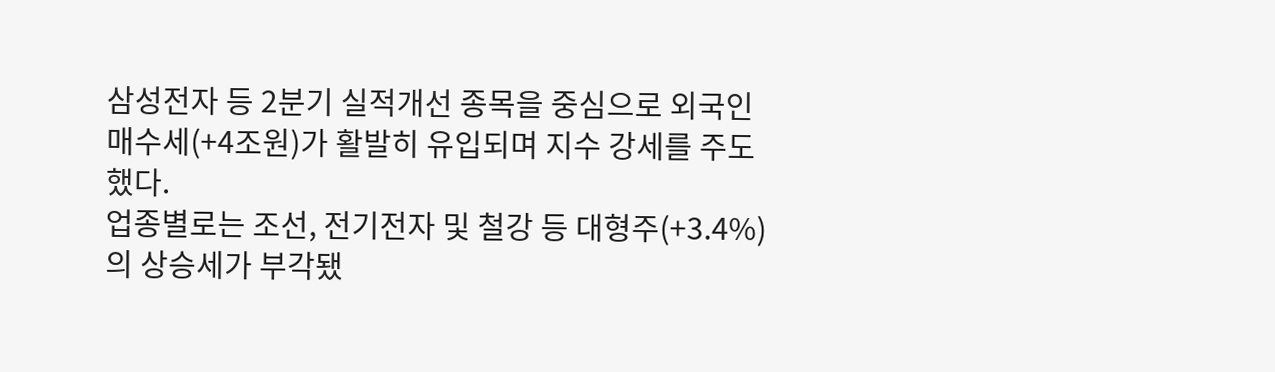삼성전자 등 2분기 실적개선 종목을 중심으로 외국인 매수세(+4조원)가 활발히 유입되며 지수 강세를 주도했다.
업종별로는 조선, 전기전자 및 철강 등 대형주(+3.4%)의 상승세가 부각됐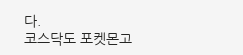다.
코스닥도 포켓몬고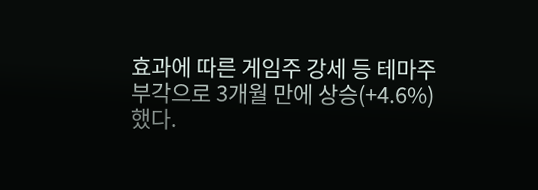효과에 따른 게임주 강세 등 테마주 부각으로 3개월 만에 상승(+4.6%)했다.